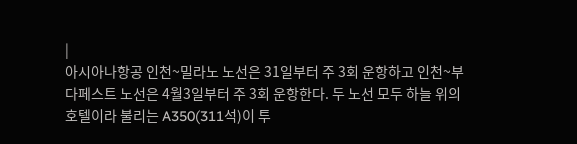|
아시아나항공 인천~밀라노 노선은 31일부터 주 3회 운항하고 인천~부다페스트 노선은 4월3일부터 주 3회 운항한다. 두 노선 모두 하늘 위의 호텔이라 불리는 A350(311석)이 투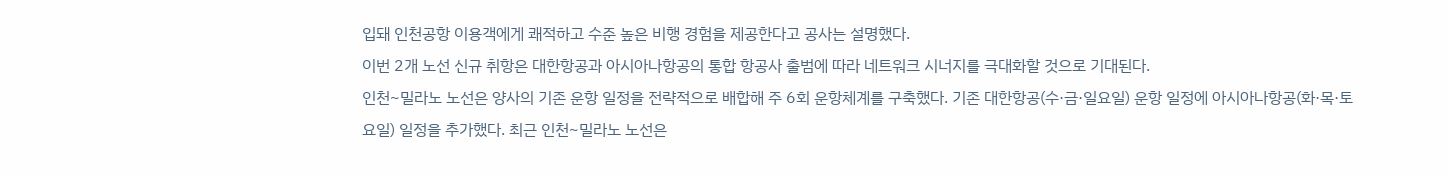입돼 인천공항 이용객에게 쾌적하고 수준 높은 비행 경험을 제공한다고 공사는 설명했다.
이번 2개 노선 신규 취항은 대한항공과 아시아나항공의 통합 항공사 출범에 따라 네트워크 시너지를 극대화할 것으로 기대된다.
인천~밀라노 노선은 양사의 기존 운항 일정을 전략적으로 배합해 주 6회 운항체계를 구축했다. 기존 대한항공(수·금·일요일) 운항 일정에 아시아나항공(화·목·토요일) 일정을 추가했다. 최근 인천~밀라노 노선은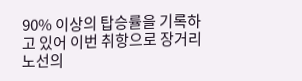90% 이상의 탑승률을 기록하고 있어 이번 취항으로 장거리 노선의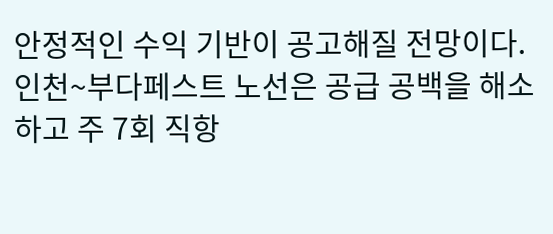안정적인 수익 기반이 공고해질 전망이다.
인천~부다페스트 노선은 공급 공백을 해소하고 주 7회 직항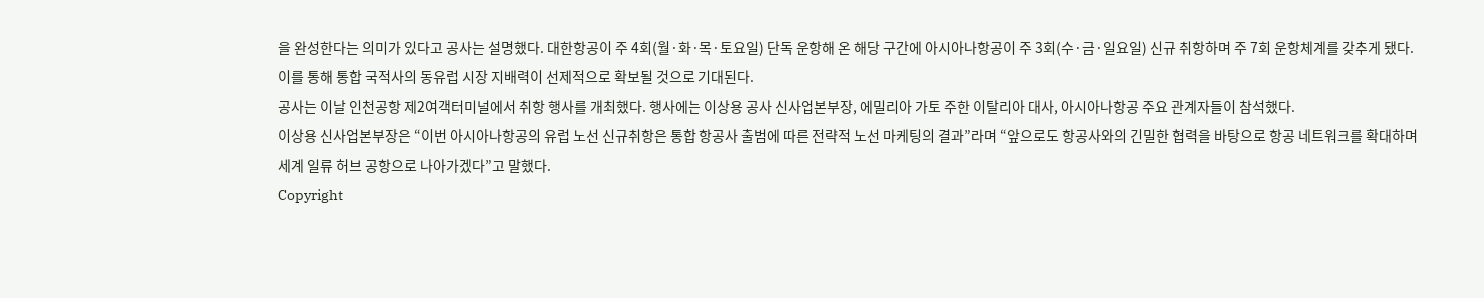을 완성한다는 의미가 있다고 공사는 설명했다. 대한항공이 주 4회(월·화·목·토요일) 단독 운항해 온 해당 구간에 아시아나항공이 주 3회(수·금·일요일) 신규 취항하며 주 7회 운항체계를 갖추게 됐다. 이를 통해 통합 국적사의 동유럽 시장 지배력이 선제적으로 확보될 것으로 기대된다.
공사는 이날 인천공항 제2여객터미널에서 취항 행사를 개최했다. 행사에는 이상용 공사 신사업본부장, 에밀리아 가토 주한 이탈리아 대사, 아시아나항공 주요 관계자들이 참석했다.
이상용 신사업본부장은 “이번 아시아나항공의 유럽 노선 신규취항은 통합 항공사 출범에 따른 전략적 노선 마케팅의 결과”라며 “앞으로도 항공사와의 긴밀한 협력을 바탕으로 항공 네트워크를 확대하며 세계 일류 허브 공항으로 나아가겠다”고 말했다.
Copyright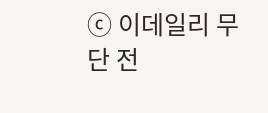ⓒ 이데일리 무단 전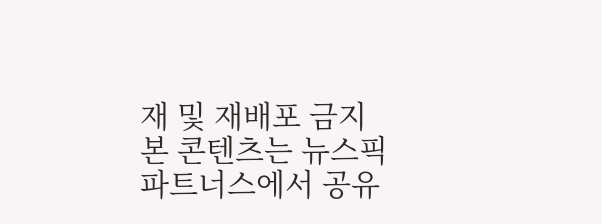재 및 재배포 금지
본 콘텐츠는 뉴스픽 파트너스에서 공유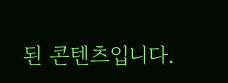된 콘텐츠입니다.